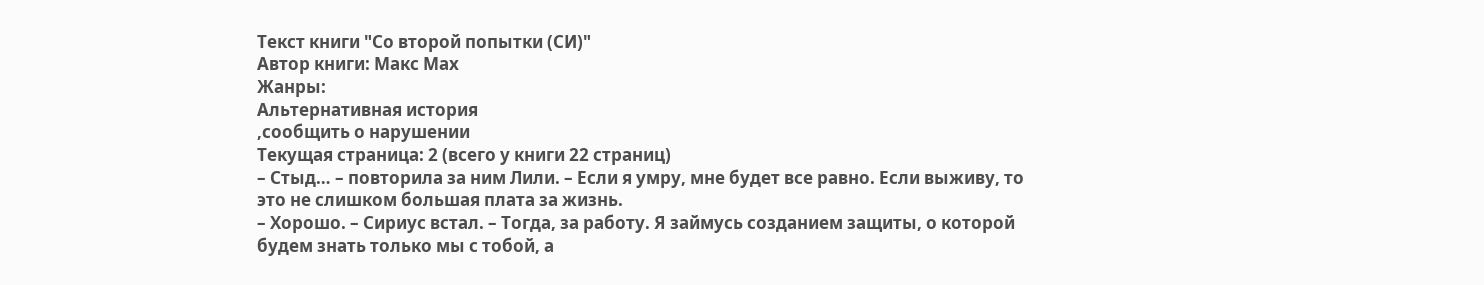Текст книги "Со второй попытки (СИ)"
Автор книги: Макс Мах
Жанры:
Альтернативная история
,сообщить о нарушении
Текущая страница: 2 (всего у книги 22 страниц)
– Стыд… – повторила за ним Лили. – Если я умру, мне будет все равно. Если выживу, то это не слишком большая плата за жизнь.
– Хорошо. – Сириус встал. – Тогда, за работу. Я займусь созданием защиты, о которой будем знать только мы с тобой, а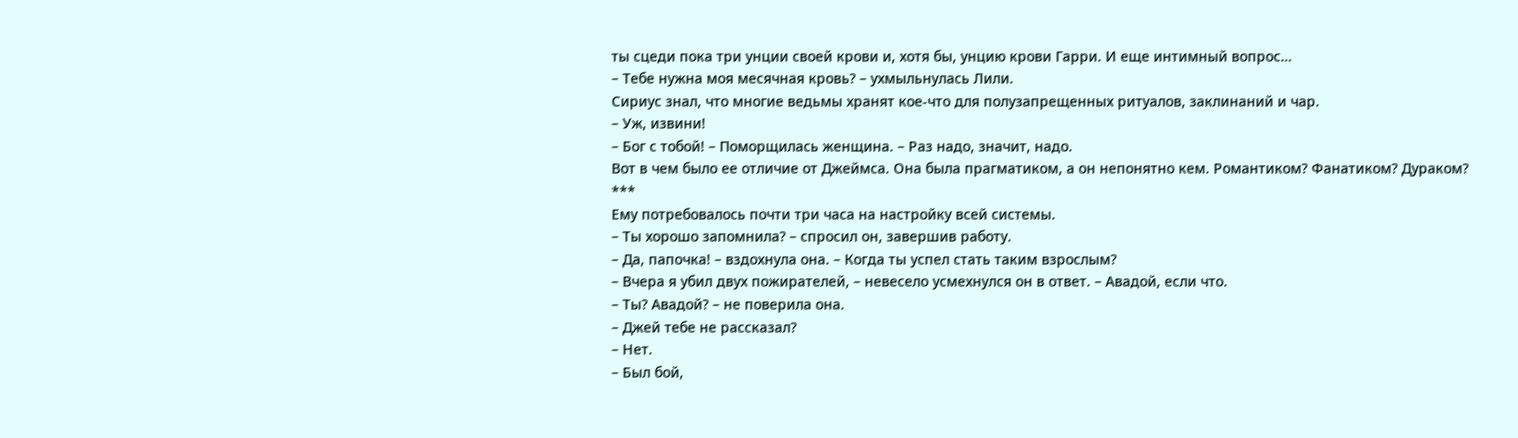ты сцеди пока три унции своей крови и, хотя бы, унцию крови Гарри. И еще интимный вопрос…
– Тебе нужна моя месячная кровь? – ухмыльнулась Лили.
Сириус знал, что многие ведьмы хранят кое-что для полузапрещенных ритуалов, заклинаний и чар.
– Уж, извини!
– Бог с тобой! – Поморщилась женщина. – Раз надо, значит, надо.
Вот в чем было ее отличие от Джеймса. Она была прагматиком, а он непонятно кем. Романтиком? Фанатиком? Дураком?
***
Ему потребовалось почти три часа на настройку всей системы.
– Ты хорошо запомнила? – спросил он, завершив работу.
– Да, папочка! – вздохнула она. – Когда ты успел стать таким взрослым?
– Вчера я убил двух пожирателей, – невесело усмехнулся он в ответ. – Авадой, если что.
– Ты? Авадой? – не поверила она.
– Джей тебе не рассказал?
– Нет.
– Был бой,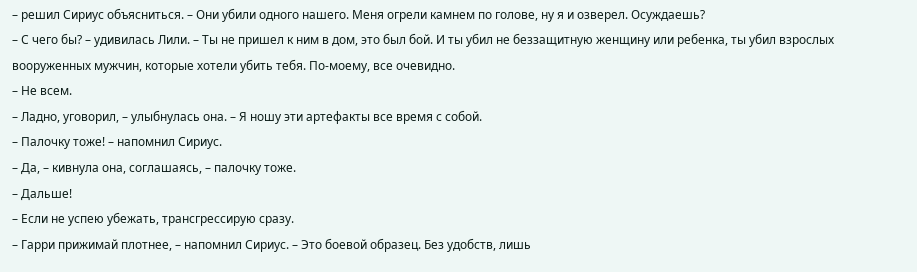– решил Сириус объясниться. – Они убили одного нашего. Меня огрели камнем по голове, ну я и озверел. Осуждаешь?
– С чего бы? – удивилась Лили. – Ты не пришел к ним в дом, это был бой. И ты убил не беззащитную женщину или ребенка, ты убил взрослых вооруженных мужчин, которые хотели убить тебя. По-моему, все очевидно.
– Не всем.
– Ладно, уговорил, – улыбнулась она. – Я ношу эти артефакты все время с собой.
– Палочку тоже! – напомнил Сириус.
– Да, – кивнула она, соглашаясь, – палочку тоже.
– Дальше!
– Если не успею убежать, трансгрессирую сразу.
– Гарри прижимай плотнее, – напомнил Сириус. – Это боевой образец. Без удобств, лишь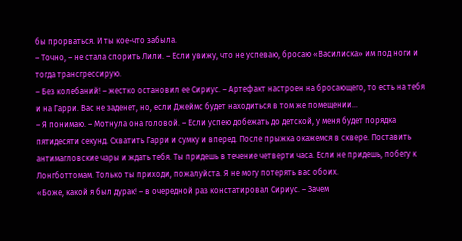бы прорваться. И ты кое-что забыла.
– Точно, – не стала спорить Лили. – Если увижу, что не успеваю, бросаю «Василиска» им под ноги и тогда трансгрессирую.
– Без колебаний! – жестко остановил ее Сириус. – Артефакт настроен на бросающего, то есть на тебя и на Гарри. Вас не заденет, но, если Джеймс будет находиться в том же помещении…
– Я понимаю. – Мотнула она головой. – Если успею добежать до детской, у меня будет порядка пятидесяти секунд. Схватить Гарри и сумку и вперед. После прыжка окажемся в сквере. Поставить антимагловские чары и ждать тебя. Ты придешь в течение четверти часа. Если не придешь, побегу к Лонгботтомам. Только ты приходи, пожалуйста. Я не могу потерять вас обоих.
«Боже, какой я был дурак! – в очередной раз констатировал Сириус. – Зачем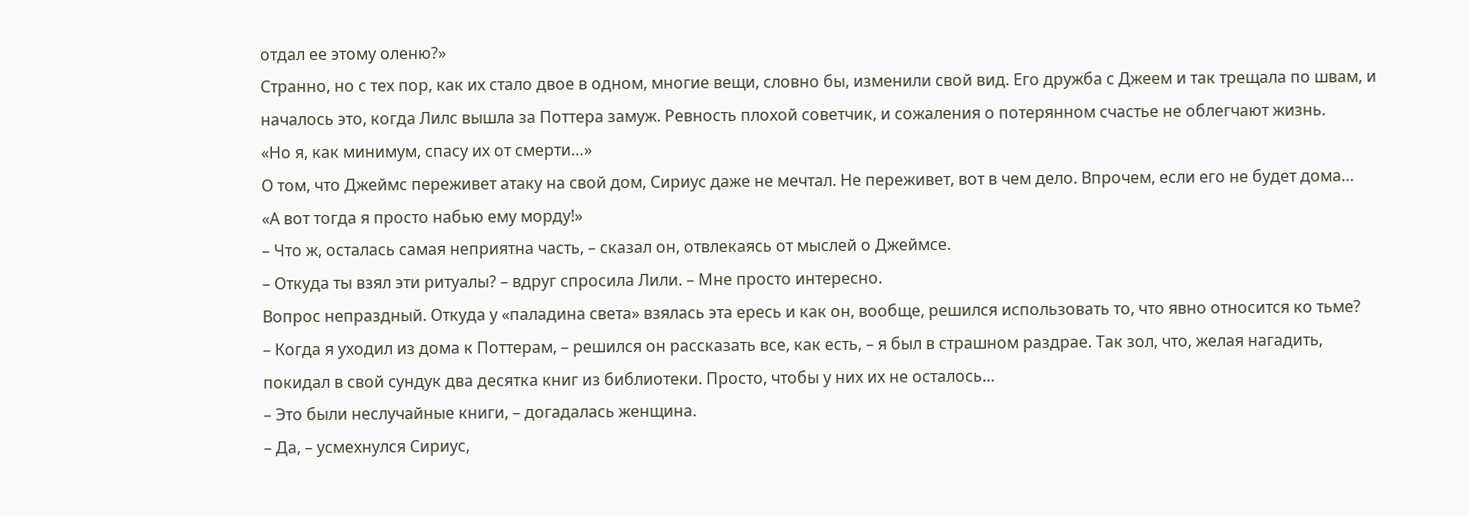отдал ее этому оленю?»
Странно, но с тех пор, как их стало двое в одном, многие вещи, словно бы, изменили свой вид. Его дружба с Джеем и так трещала по швам, и началось это, когда Лилс вышла за Поттера замуж. Ревность плохой советчик, и сожаления о потерянном счастье не облегчают жизнь.
«Но я, как минимум, спасу их от смерти…»
О том, что Джеймс переживет атаку на свой дом, Сириус даже не мечтал. Не переживет, вот в чем дело. Впрочем, если его не будет дома…
«А вот тогда я просто набью ему морду!»
– Что ж, осталась самая неприятна часть, – сказал он, отвлекаясь от мыслей о Джеймсе.
– Откуда ты взял эти ритуалы? – вдруг спросила Лили. – Мне просто интересно.
Вопрос непраздный. Откуда у «паладина света» взялась эта ересь и как он, вообще, решился использовать то, что явно относится ко тьме?
– Когда я уходил из дома к Поттерам, – решился он рассказать все, как есть, – я был в страшном раздрае. Так зол, что, желая нагадить, покидал в свой сундук два десятка книг из библиотеки. Просто, чтобы у них их не осталось…
– Это были неслучайные книги, – догадалась женщина.
– Да, – усмехнулся Сириус,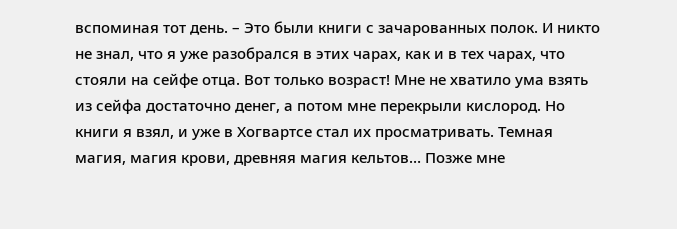вспоминая тот день. – Это были книги с зачарованных полок. И никто не знал, что я уже разобрался в этих чарах, как и в тех чарах, что стояли на сейфе отца. Вот только возраст! Мне не хватило ума взять из сейфа достаточно денег, а потом мне перекрыли кислород. Но книги я взял, и уже в Хогвартсе стал их просматривать. Темная магия, магия крови, древняя магия кельтов… Позже мне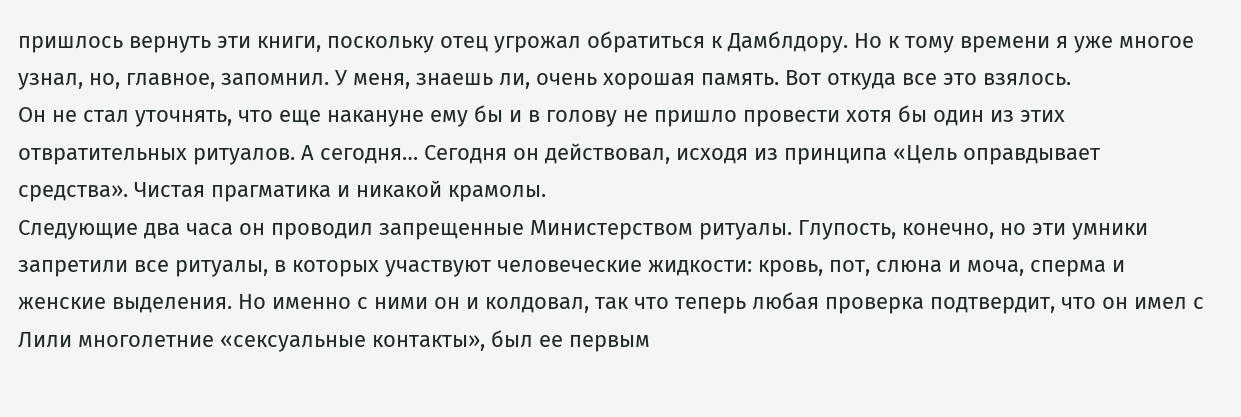пришлось вернуть эти книги, поскольку отец угрожал обратиться к Дамблдору. Но к тому времени я уже многое узнал, но, главное, запомнил. У меня, знаешь ли, очень хорошая память. Вот откуда все это взялось.
Он не стал уточнять, что еще накануне ему бы и в голову не пришло провести хотя бы один из этих отвратительных ритуалов. А сегодня… Сегодня он действовал, исходя из принципа «Цель оправдывает средства». Чистая прагматика и никакой крамолы.
Следующие два часа он проводил запрещенные Министерством ритуалы. Глупость, конечно, но эти умники запретили все ритуалы, в которых участвуют человеческие жидкости: кровь, пот, слюна и моча, сперма и женские выделения. Но именно с ними он и колдовал, так что теперь любая проверка подтвердит, что он имел с Лили многолетние «сексуальные контакты», был ее первым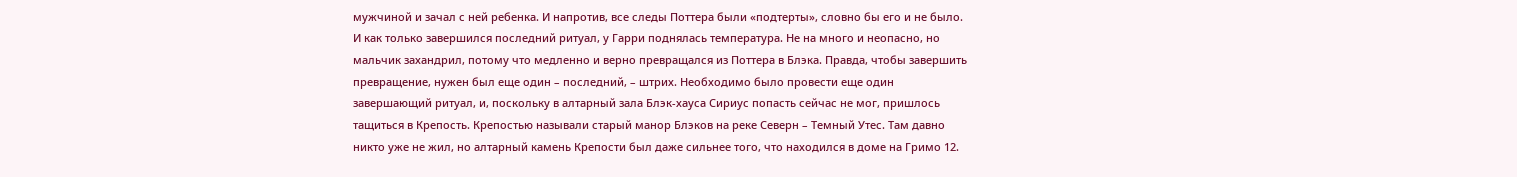мужчиной и зачал с ней ребенка. И напротив, все следы Поттера были «подтерты», словно бы его и не было. И как только завершился последний ритуал, у Гарри поднялась температура. Не на много и неопасно, но мальчик захандрил, потому что медленно и верно превращался из Поттера в Блэка. Правда, чтобы завершить превращение, нужен был еще один – последний, – штрих. Необходимо было провести еще один завершающий ритуал, и, поскольку в алтарный зала Блэк-хауса Сириус попасть сейчас не мог, пришлось тащиться в Крепость. Крепостью называли старый манор Блэков на реке Северн – Темный Утес. Там давно никто уже не жил, но алтарный камень Крепости был даже сильнее того, что находился в доме на Гримо 12.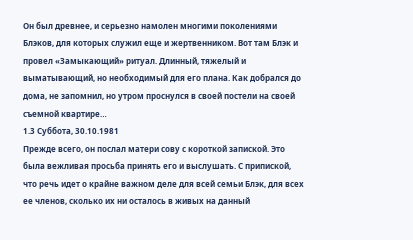Он был древнее, и серьезно намолен многими поколениями Блэков, для которых служил еще и жертвенником. Вот там Блэк и провел «Замыкающий» ритуал. Длинный, тяжелый и выматывающий, но необходимый для его плана. Как добрался до дома, не запомнил, но утром проснулся в своей постели на своей съемной квартире…
1.3 Суббота, 30.10.1981
Прежде всего, он послал матери сову с короткой запиской. Это была вежливая просьба принять его и выслушать. С припиской, что речь идет о крайне важном деле для всей семьи Блэк, для всех ее членов, сколько их ни осталось в живых на данный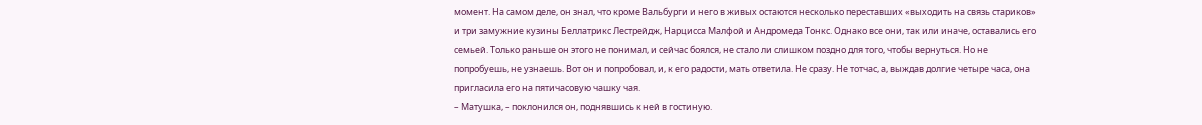момент. На самом деле, он знал, что кроме Вальбурги и него в живых остаются несколько переставших «выходить на связь стариков» и три замужние кузины Беллатрикс Лестрейдж, Нарцисса Малфой и Андромеда Тонкс. Однако все они, так или иначе, оставались его семьей. Только раньше он этого не понимал, и сейчас боялся, не стало ли слишком поздно для того, чтобы вернуться. Но не попробуешь, не узнаешь. Вот он и попробовал, и, к его радости, мать ответила. Не сразу. Не тотчас, а, выждав долгие четыре часа, она пригласила его на пятичасовую чашку чая.
– Матушка, – поклонился он, поднявшись к ней в гостиную.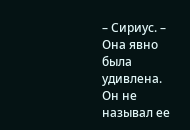– Сириус. – Она явно была удивлена.
Он не называл ее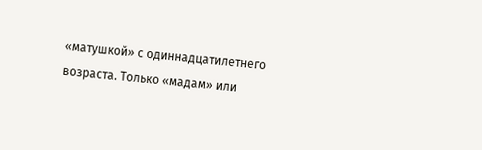«матушкой» с одиннадцатилетнего возраста. Только «мадам» или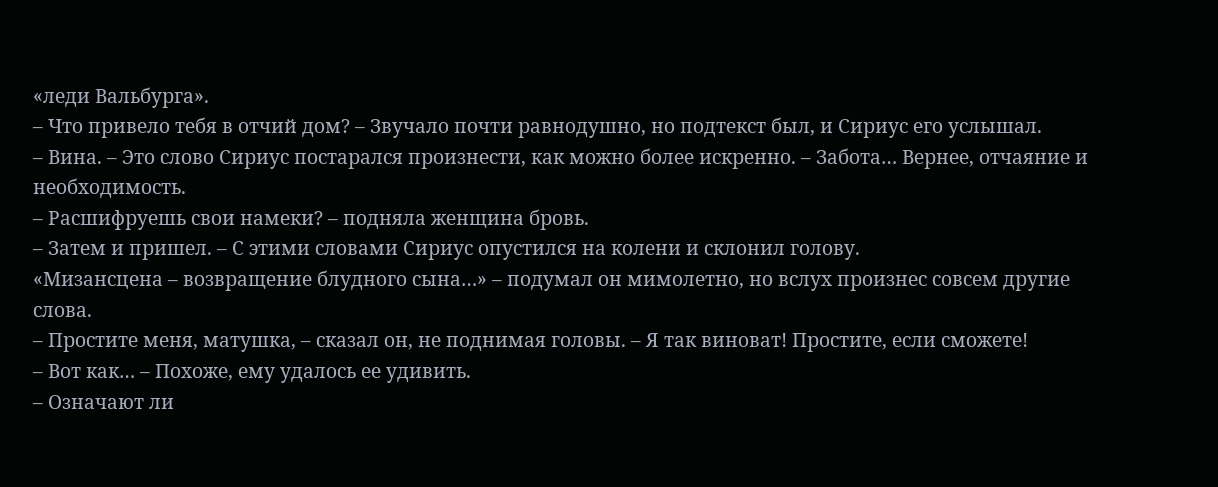«леди Вальбурга».
– Что привело тебя в отчий дом? – Звучало почти равнодушно, но подтекст был, и Сириус его услышал.
– Вина. – Это слово Сириус постарался произнести, как можно более искренно. – Забота… Вернее, отчаяние и необходимость.
– Расшифруешь свои намеки? – подняла женщина бровь.
– Затем и пришел. – С этими словами Сириус опустился на колени и склонил голову.
«Мизансцена – возвращение блудного сына…» – подумал он мимолетно, но вслух произнес совсем другие слова.
– Простите меня, матушка, – сказал он, не поднимая головы. – Я так виноват! Простите, если сможете!
– Вот как… – Похоже, ему удалось ее удивить.
– Означают ли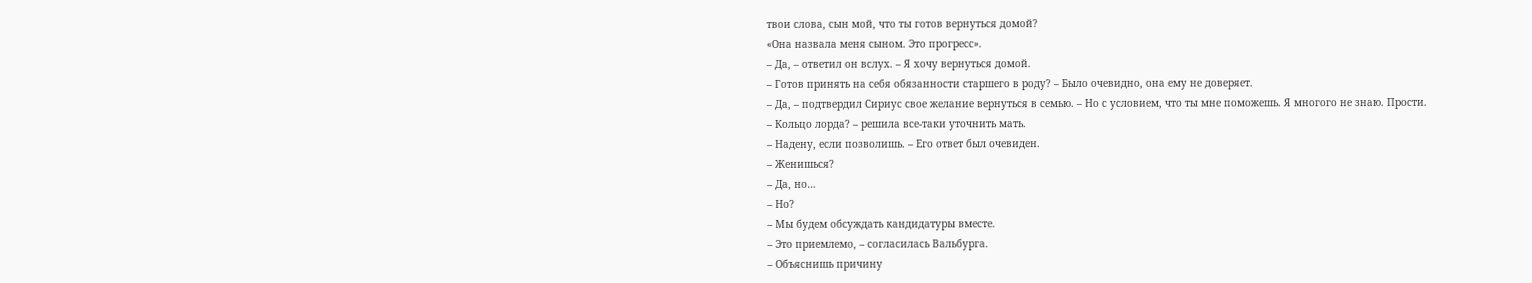твои слова, сын мой, что ты готов вернуться домой?
«Она назвала меня сыном. Это прогресс».
– Да, – ответил он вслух. – Я хочу вернуться домой.
– Готов принять на себя обязанности старшего в роду? – Было очевидно, она ему не доверяет.
– Да, – подтвердил Сириус свое желание вернуться в семью. – Но с условием, что ты мне поможешь. Я многого не знаю. Прости.
– Кольцо лорда? – решила все-таки уточнить мать.
– Надену, если позволишь. – Его ответ был очевиден.
– Женишься?
– Да, но…
– Но?
– Мы будем обсуждать кандидатуры вместе.
– Это приемлемо, – согласилась Вальбурга.
– Объяснишь причину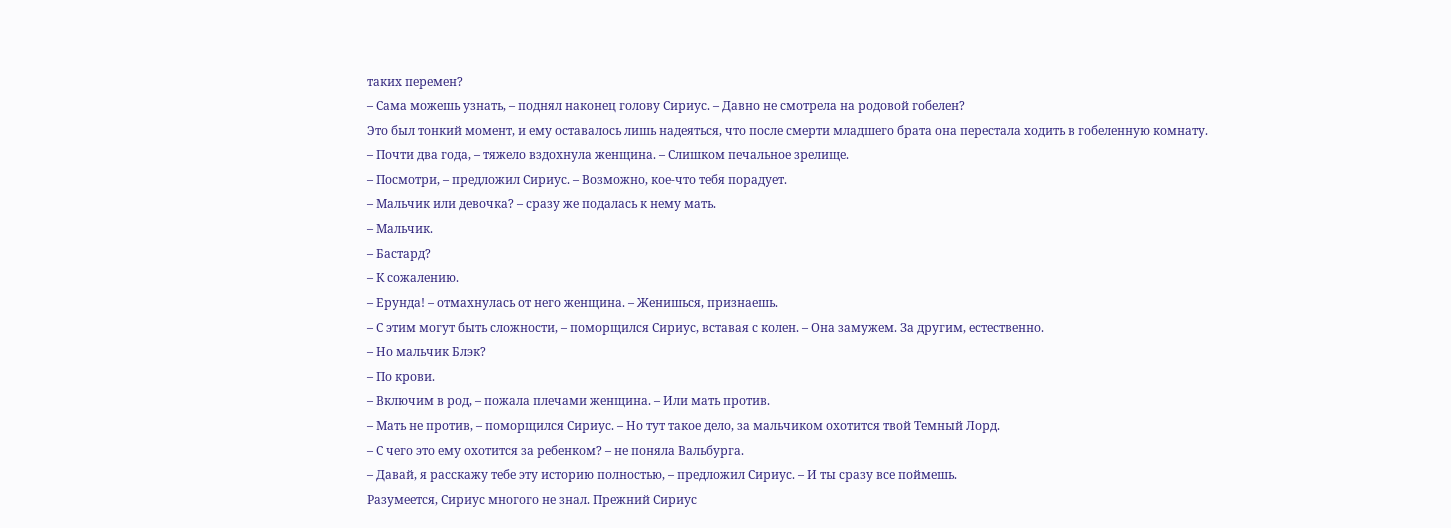таких перемен?
– Сама можешь узнать, – поднял наконец голову Сириус. – Давно не смотрела на родовой гобелен?
Это был тонкий момент, и ему оставалось лишь надеяться, что после смерти младшего брата она перестала ходить в гобеленную комнату.
– Почти два года, – тяжело вздохнула женщина. – Слишком печальное зрелище.
– Посмотри, – предложил Сириус. – Возможно, кое-что тебя порадует.
– Мальчик или девочка? – сразу же подалась к нему мать.
– Мальчик.
– Бастард?
– К сожалению.
– Ерунда! – отмахнулась от него женщина. – Женишься, признаешь.
– С этим могут быть сложности, – поморщился Сириус, вставая с колен. – Она замужем. За другим, естественно.
– Но мальчик Блэк?
– По крови.
– Включим в род, – пожала плечами женщина. – Или мать против.
– Мать не против, – поморщился Сириус. – Но тут такое дело, за мальчиком охотится твой Темный Лорд.
– С чего это ему охотится за ребенком? – не поняла Вальбурга.
– Давай, я расскажу тебе эту историю полностью, – предложил Сириус. – И ты сразу все поймешь.
Разумеется, Сириус многого не знал. Прежний Сириус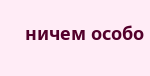ничем особо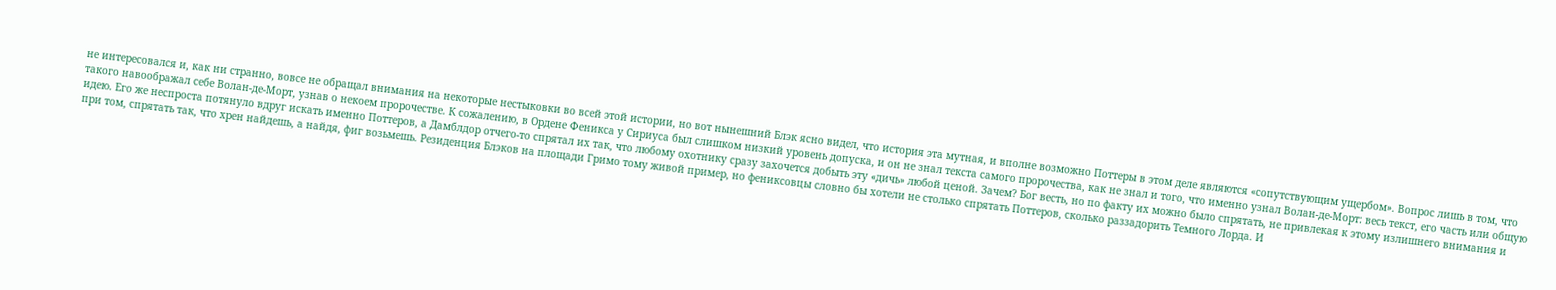не интересовался и, как ни странно, вовсе не обращал внимания на некоторые нестыковки во всей этой истории, но вот нынешний Блэк ясно видел, что история эта мутная, и вполне возможно Поттеры в этом деле являются «сопутствующим ущербом». Вопрос лишь в том, что такого навоображал себе Волан-де-Морт, узнав о некоем пророчестве. К сожалению, в Ордене Феникса у Сириуса был слишком низкий уровень допуска, и он не знал текста самого пророчества, как не знал и того, что именно узнал Волан-де-Морт: весь текст, его часть или общую идею. Его же неспроста потянуло вдруг искать именно Поттеров, а Дамблдор отчего-то спрятал их так, что любому охотнику сразу захочется добыть эту «дичь» любой ценой. Зачем? Бог весть, но по факту их можно было спрятать, не привлекая к этому излишнего внимания и при том, спрятать так, что хрен найдешь, а найдя, фиг возьмешь. Резиденция Блэков на площади Гримо тому живой пример, но фениксовцы словно бы хотели не столько спрятать Поттеров, сколько раззадорить Темного Лорда. И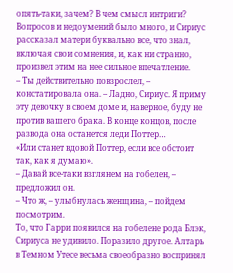опять-таки, зачем? В чем смысл интриги? Вопросов и недоумений было много, и Сириус рассказал матери буквально все, что знал, включая свои сомнения, и, как ни странно, произвел этим на нее сильное впечатление.
– Ты действительно повзрослел, – констатировала она. – Ладно, Сириус. Я приму эту девочку в своем доме и, наверное, буду не против вашего брака. В конце концов, после развода она останется леди Поттер…
«Или станет вдовой Поттер, если все обстоит так, как я думаю».
– Давай все-таки взглянем на гобелен, – предложил он.
– Что ж, – улыбнулась женщина, – пойдем посмотрим.
То, что Гарри появился на гобелене рода Блэк, Сириуса не удивило. Поразило другое. Алтарь в Темном Утесе весьма своеобразно воспринял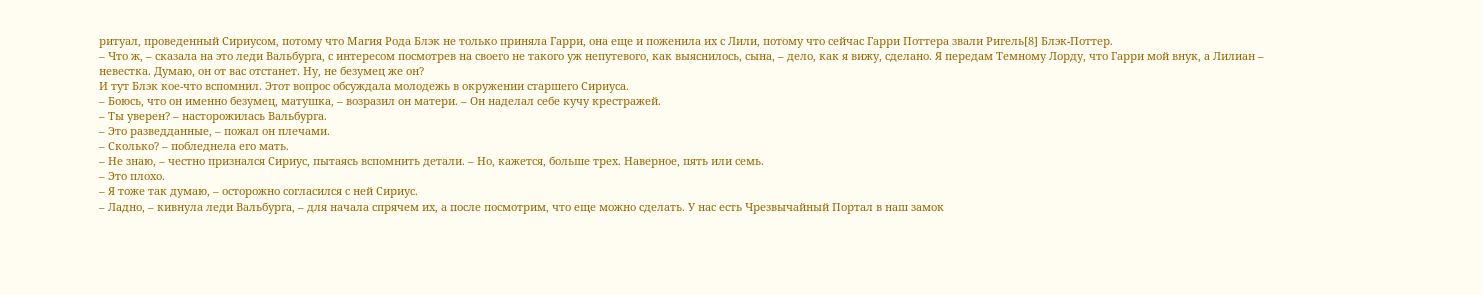ритуал, проведенный Сириусом, потому что Магия Рода Блэк не только приняла Гарри, она еще и поженила их с Лили, потому что сейчас Гарри Поттера звали Ригель[8] Блэк-Поттер.
– Что ж, – сказала на это леди Вальбурга, с интересом посмотрев на своего не такого уж непутевого, как выяснилось, сына, – дело, как я вижу, сделано. Я передам Темному Лорду, что Гарри мой внук, а Лилиан – невестка. Думаю, он от вас отстанет. Ну, не безумец же он?
И тут Блэк кое-что вспомнил. Этот вопрос обсуждала молодежь в окружении старшего Сириуса.
– Боюсь, что он именно безумец, матушка, – возразил он матери. – Он наделал себе кучу крестражей.
– Ты уверен? – насторожилась Вальбурга.
– Это разведданные, – пожал он плечами.
– Сколько? – побледнела его мать.
– Не знаю, – честно признался Сириус, пытаясь вспомнить детали. – Но, кажется, больше трех. Наверное, пять или семь.
– Это плохо.
– Я тоже так думаю, – осторожно согласился с ней Сириус.
– Ладно, – кивнула леди Вальбурга, – для начала спрячем их, а после посмотрим, что еще можно сделать. У нас есть Чрезвычайный Портал в наш замок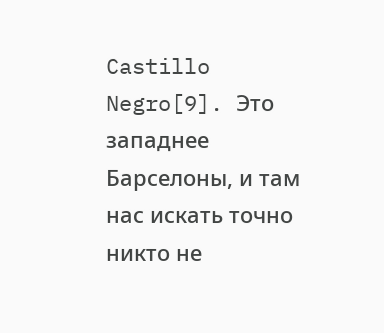Castillo Negro[9]. Это западнее Барселоны, и там нас искать точно никто не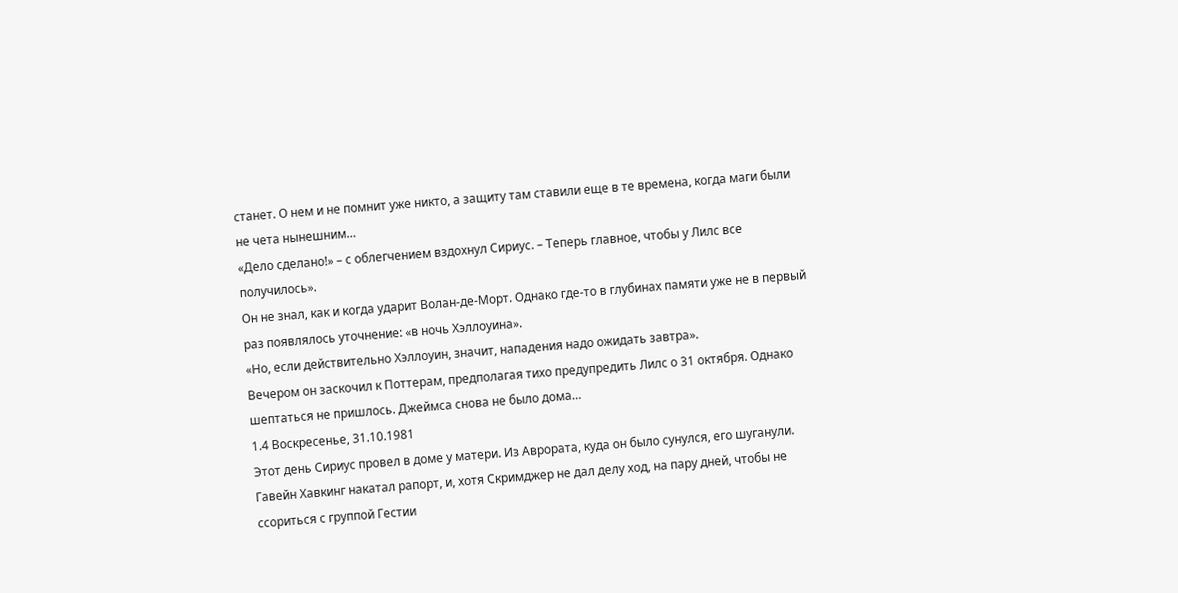станет. О нем и не помнит уже никто, а защиту там ставили еще в те времена, когда маги были не чета нынешним…
«Дело сделано!» – с облегчением вздохнул Сириус. – Теперь главное, чтобы у Лилс все получилось».
Он не знал, как и когда ударит Волан-де-Морт. Однако где-то в глубинах памяти уже не в первый раз появлялось уточнение: «в ночь Хэллоуина».
«Но, если действительно Хэллоуин, значит, нападения надо ожидать завтра».
Вечером он заскочил к Поттерам, предполагая тихо предупредить Лилс о 31 октября. Однако шептаться не пришлось. Джеймса снова не было дома…
1.4 Воскресенье, 31.10.1981
Этот день Сириус провел в доме у матери. Из Аврората, куда он было сунулся, его шуганули. Гавейн Хавкинг накатал рапорт, и, хотя Скримджер не дал делу ход, на пару дней, чтобы не ссориться с группой Гестии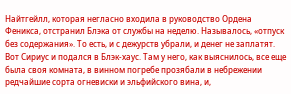Найтгейлл, которая негласно входила в руководство Ордена Феникса, отстранил Блэка от службы на неделю. Называлось, «отпуск без содержания». То есть, и с дежурств убрали, и денег не заплатят. Вот Сириус и подался в Блэк-хаус. Там у него, как выяснилось, все еще была своя комната, в винном погребе прозябали в небрежении редчайшие сорта огневиски и эльфийского вина, и,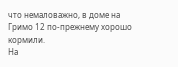что немаловажно, в доме на Гримо 12 по-прежнему хорошо кормили.
На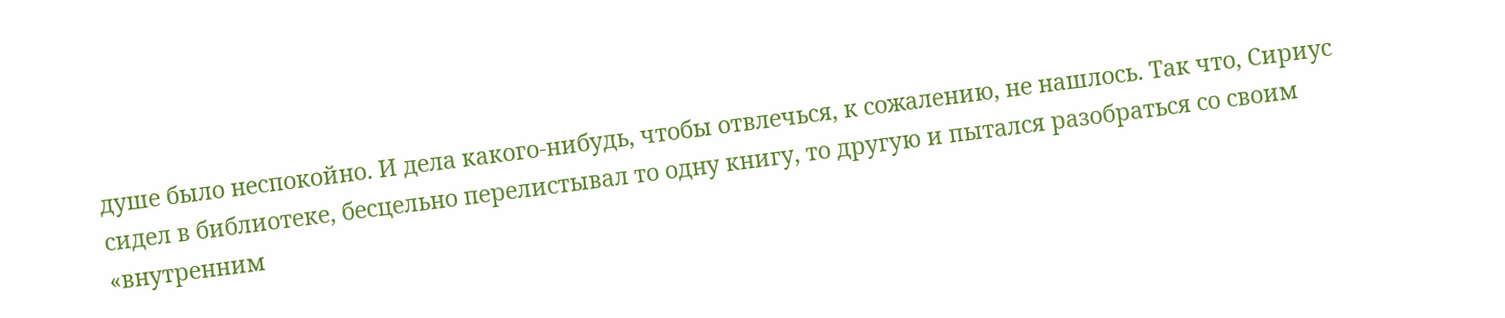душе было неспокойно. И дела какого-нибудь, чтобы отвлечься, к сожалению, не нашлось. Так что, Сириус сидел в библиотеке, бесцельно перелистывал то одну книгу, то другую и пытался разобраться со своим «внутренним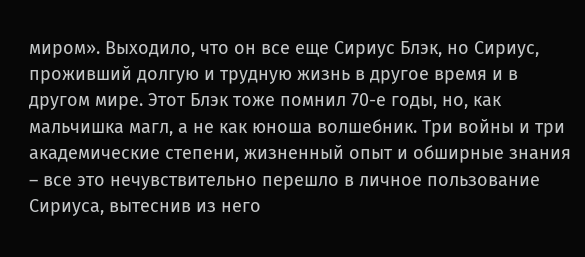миром». Выходило, что он все еще Сириус Блэк, но Сириус, проживший долгую и трудную жизнь в другое время и в другом мире. Этот Блэк тоже помнил 70-е годы, но, как мальчишка магл, а не как юноша волшебник. Три войны и три академические степени, жизненный опыт и обширные знания – все это нечувствительно перешло в личное пользование Сириуса, вытеснив из него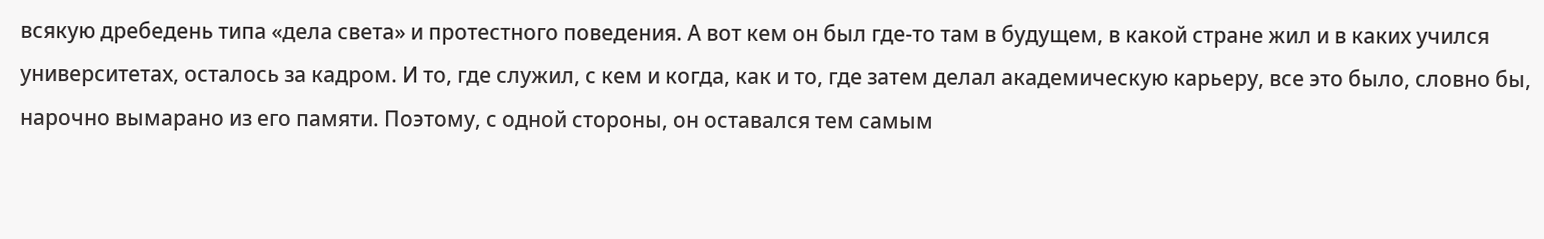всякую дребедень типа «дела света» и протестного поведения. А вот кем он был где-то там в будущем, в какой стране жил и в каких учился университетах, осталось за кадром. И то, где служил, с кем и когда, как и то, где затем делал академическую карьеру, все это было, словно бы, нарочно вымарано из его памяти. Поэтому, с одной стороны, он оставался тем самым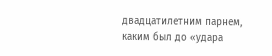двадцатилетним парнем, каким был до «удара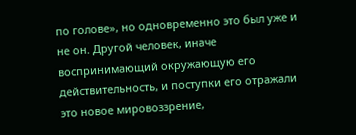по голове», но одновременно это был уже и не он. Другой человек, иначе воспринимающий окружающую его действительность, и поступки его отражали это новое мировоззрение,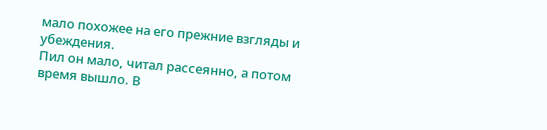мало похожее на его прежние взгляды и убеждения.
Пил он мало, читал рассеянно, а потом время вышло. В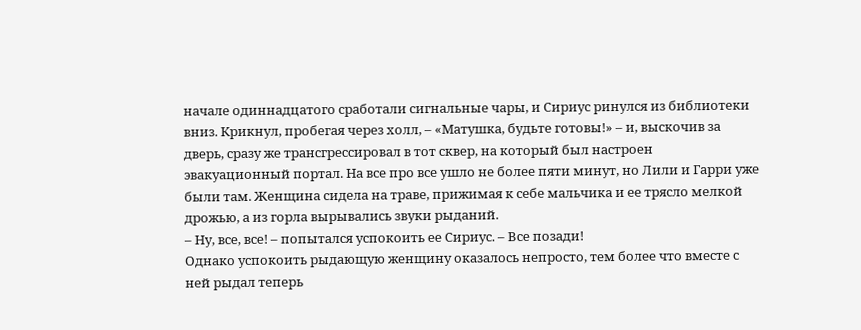начале одиннадцатого сработали сигнальные чары, и Сириус ринулся из библиотеки вниз. Крикнул, пробегая через холл, – «Матушка, будьте готовы!» – и, выскочив за дверь, сразу же трансгрессировал в тот сквер, на который был настроен эвакуационный портал. На все про все ушло не более пяти минут, но Лили и Гарри уже были там. Женщина сидела на траве, прижимая к себе мальчика и ее трясло мелкой дрожью, а из горла вырывались звуки рыданий.
– Ну, все, все! – попытался успокоить ее Сириус. – Все позади!
Однако успокоить рыдающую женщину оказалось непросто, тем более что вместе с ней рыдал теперь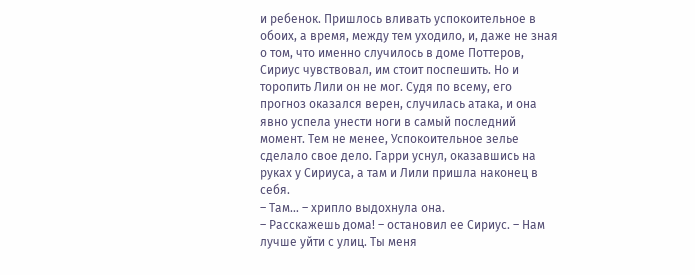и ребенок. Пришлось вливать успокоительное в обоих, а время, между тем уходило, и, даже не зная о том, что именно случилось в доме Поттеров, Сириус чувствовал, им стоит поспешить. Но и торопить Лили он не мог. Судя по всему, его прогноз оказался верен, случилась атака, и она явно успела унести ноги в самый последний момент. Тем не менее, Успокоительное зелье сделало свое дело. Гарри уснул, оказавшись на руках у Сириуса, а там и Лили пришла наконец в себя.
– Там… – хрипло выдохнула она.
– Расскажешь дома! – остановил ее Сириус. – Нам лучше уйти с улиц. Ты меня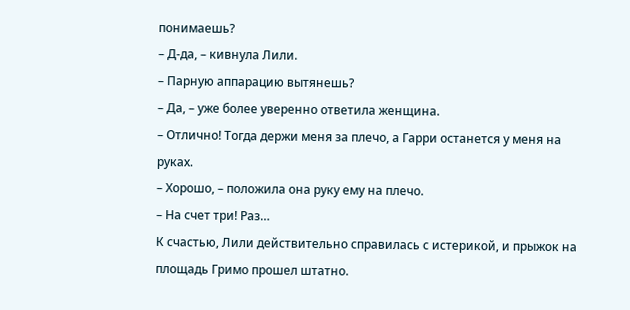понимаешь?
– Д-да, – кивнула Лили.
– Парную аппарацию вытянешь?
– Да, – уже более уверенно ответила женщина.
– Отлично! Тогда держи меня за плечо, а Гарри останется у меня на руках.
– Хорошо, – положила она руку ему на плечо.
– На счет три! Раз…
К счастью, Лили действительно справилась с истерикой, и прыжок на площадь Гримо прошел штатно.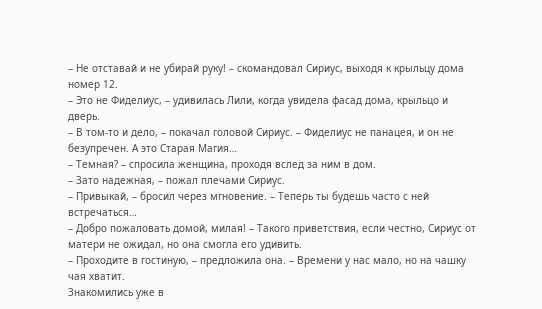– Не отставай и не убирай руку! – скомандовал Сириус, выходя к крыльцу дома номер 12.
– Это не Фиделиус, – удивилась Лили, когда увидела фасад дома, крыльцо и дверь.
– В том-то и дело, – покачал головой Сириус. – Фиделиус не панацея, и он не безупречен. А это Старая Магия…
– Темная? – спросила женщина, проходя вслед за ним в дом.
– Зато надежная, – пожал плечами Сириус.
– Привыкай, – бросил через мгновение. – Теперь ты будешь часто с ней встречаться…
– Добро пожаловать домой, милая! – Такого приветствия, если честно, Сириус от матери не ожидал, но она смогла его удивить.
– Проходите в гостиную, – предложила она. – Времени у нас мало, но на чашку чая хватит.
Знакомились уже в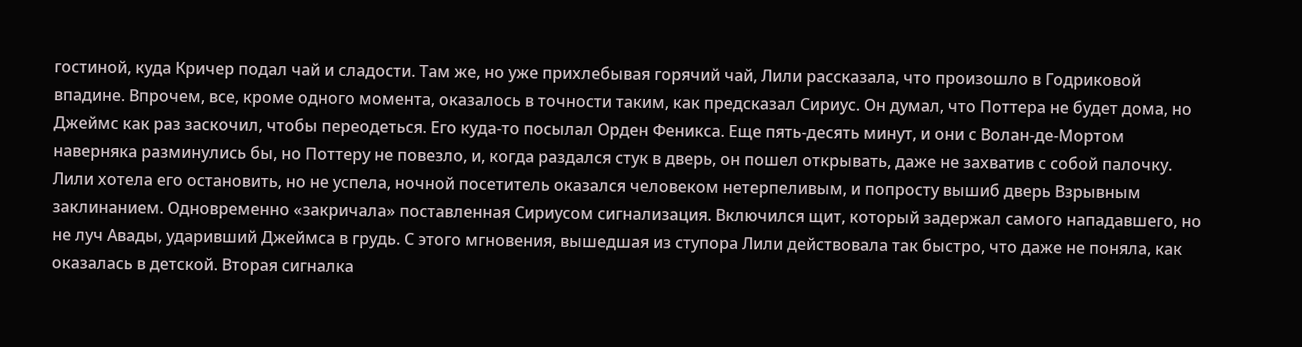гостиной, куда Кричер подал чай и сладости. Там же, но уже прихлебывая горячий чай, Лили рассказала, что произошло в Годриковой впадине. Впрочем, все, кроме одного момента, оказалось в точности таким, как предсказал Сириус. Он думал, что Поттера не будет дома, но Джеймс как раз заскочил, чтобы переодеться. Его куда-то посылал Орден Феникса. Еще пять-десять минут, и они с Волан-де-Мортом наверняка разминулись бы, но Поттеру не повезло, и, когда раздался стук в дверь, он пошел открывать, даже не захватив с собой палочку. Лили хотела его остановить, но не успела, ночной посетитель оказался человеком нетерпеливым, и попросту вышиб дверь Взрывным заклинанием. Одновременно «закричала» поставленная Сириусом сигнализация. Включился щит, который задержал самого нападавшего, но не луч Авады, ударивший Джеймса в грудь. С этого мгновения, вышедшая из ступора Лили действовала так быстро, что даже не поняла, как оказалась в детской. Вторая сигналка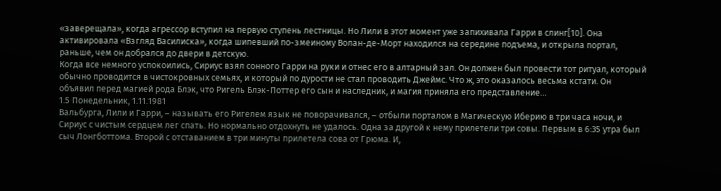«заверещала», когда агрессор вступил на первую ступень лестницы. Но Лили в этот момент уже запихивала Гарри в слинг[10]. Она активировала «Взгляд Василиска», когда шипевший по-змеиному Волан-де-Морт находился на середине подъема, и открыла портал, раньше, чем он добрался до двери в детскую.
Когда все немного успокоились, Сириус взял сонного Гарри на руки и отнес его в алтарный зал. Он должен был провести тот ритуал, который обычно проводится в чистокровных семьях, и который по дурости не стал проводить Джеймс. Что ж, это оказалось весьма кстати. Он объявил перед магией рода Блэк, что Ригель Блэк-Поттер его сын и наследник, и магия приняла его представление…
1.5 Понедельник, 1.11.1981
Вальбурга, Лили и Гарри, – называть его Ригелем язык не поворачивался, – отбыли порталом в Магическую Иберию в три часа ночи, и Сириус с чистым сердцем лег спать. Но нормально отдохнуть не удалось. Одна за другой к нему прилетели три совы. Первым в 6:35 утра был сыч Лонгботтома. Второй с отставанием в три минуты прилетела сова от Грюма. И,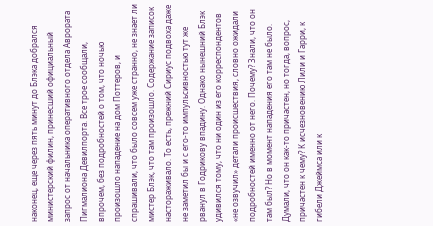наконец, еще через пять минут до Блэка добрался министерский филин, принесший официальный запрос от начальника оперативного отдела Аврората Пигмалиона Девилпорта. Все трое сообщали, впрочем, без подробностей о том, что ночью произошло нападение на дом Поттеров, и спрашивали, что было совсем уже странно, не знает ли мистер Блэк, что там произошло. Содержание записок настораживало. То есть, прежний Сириус подвоха даже не заметил бы и с его-то импульсивностью тут же рванул в Годрикову впадину. Однако нынешний Блэк удивился тому, что ни один из его корреспондентов «не озвучил» детали происшествия, словно ожидали подробностей именно от него. Почему? Знали, что он там был? Но в момент нападения его там не было. Думали, что он как-то причастен, но тогда, вопрос, причастен к чему? К исчезновению Лили и Гарри, к гибели Джеймса или к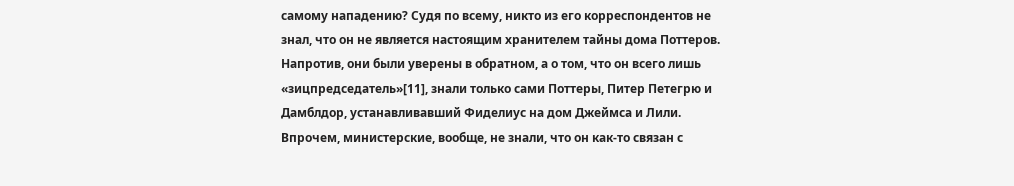самому нападению? Судя по всему, никто из его корреспондентов не знал, что он не является настоящим хранителем тайны дома Поттеров. Напротив, они были уверены в обратном, а о том, что он всего лишь «зицпредседатель»[11], знали только сами Поттеры, Питер Петегрю и Дамблдор, устанавливавший Фиделиус на дом Джеймса и Лили. Впрочем, министерские, вообще, не знали, что он как-то связан с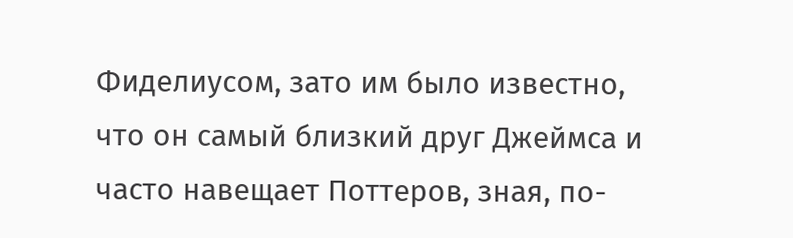Фиделиусом, зато им было известно, что он самый близкий друг Джеймса и часто навещает Поттеров, зная, по-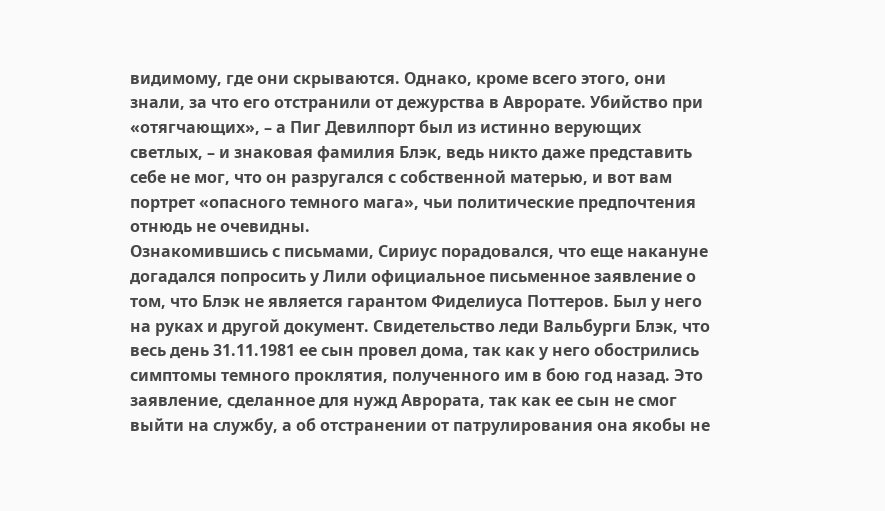видимому, где они скрываются. Однако, кроме всего этого, они знали, за что его отстранили от дежурства в Аврорате. Убийство при «отягчающих», – а Пиг Девилпорт был из истинно верующих светлых, – и знаковая фамилия Блэк, ведь никто даже представить себе не мог, что он разругался с собственной матерью, и вот вам портрет «опасного темного мага», чьи политические предпочтения отнюдь не очевидны.
Ознакомившись с письмами, Сириус порадовался, что еще накануне догадался попросить у Лили официальное письменное заявление о том, что Блэк не является гарантом Фиделиуса Поттеров. Был у него на руках и другой документ. Свидетельство леди Вальбурги Блэк, что весь день 31.11.1981 ее сын провел дома, так как у него обострились симптомы темного проклятия, полученного им в бою год назад. Это заявление, сделанное для нужд Аврората, так как ее сын не смог выйти на службу, а об отстранении от патрулирования она якобы не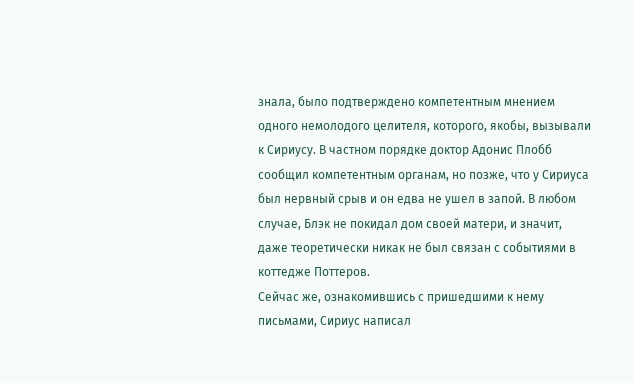знала, было подтверждено компетентным мнением одного немолодого целителя, которого, якобы, вызывали к Сириусу. В частном порядке доктор Адонис Плобб сообщил компетентным органам, но позже, что у Сириуса был нервный срыв и он едва не ушел в запой. В любом случае, Блэк не покидал дом своей матери, и значит, даже теоретически никак не был связан с событиями в коттедже Поттеров.
Сейчас же, ознакомившись с пришедшими к нему письмами, Сириус написал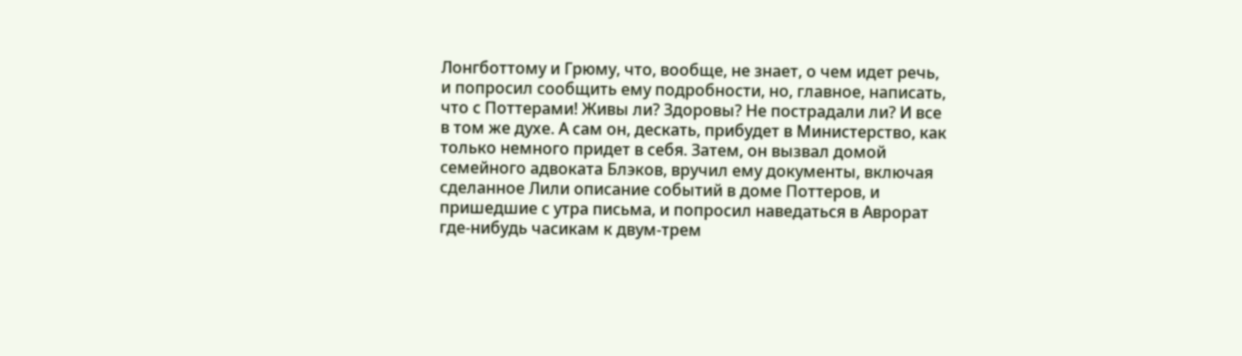Лонгботтому и Грюму, что, вообще, не знает, о чем идет речь, и попросил сообщить ему подробности, но, главное, написать, что с Поттерами! Живы ли? Здоровы? Не пострадали ли? И все в том же духе. А сам он, дескать, прибудет в Министерство, как только немного придет в себя. Затем, он вызвал домой семейного адвоката Блэков, вручил ему документы, включая сделанное Лили описание событий в доме Поттеров, и пришедшие с утра письма, и попросил наведаться в Аврорат где-нибудь часикам к двум-трем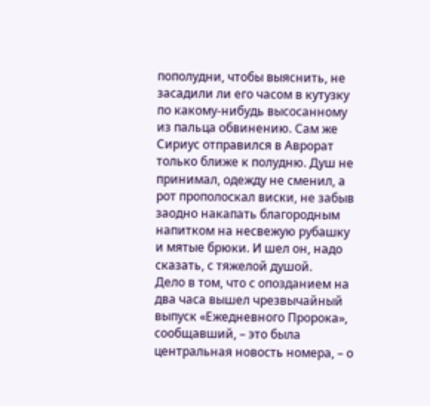пополудни, чтобы выяснить, не засадили ли его часом в кутузку по какому-нибудь высосанному из пальца обвинению. Сам же Сириус отправился в Аврорат только ближе к полудню. Душ не принимал, одежду не сменил, а рот прополоскал виски, не забыв заодно накапать благородным напитком на несвежую рубашку и мятые брюки. И шел он, надо сказать, с тяжелой душой.
Дело в том, что с опозданием на два часа вышел чрезвычайный выпуск «Ежедневного Пророка», сообщавший, – это была центральная новость номера, – о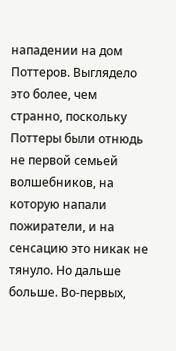нападении на дом Поттеров. Выглядело это более, чем странно, поскольку Поттеры были отнюдь не первой семьей волшебников, на которую напали пожиратели, и на сенсацию это никак не тянуло. Но дальше больше. Во-первых,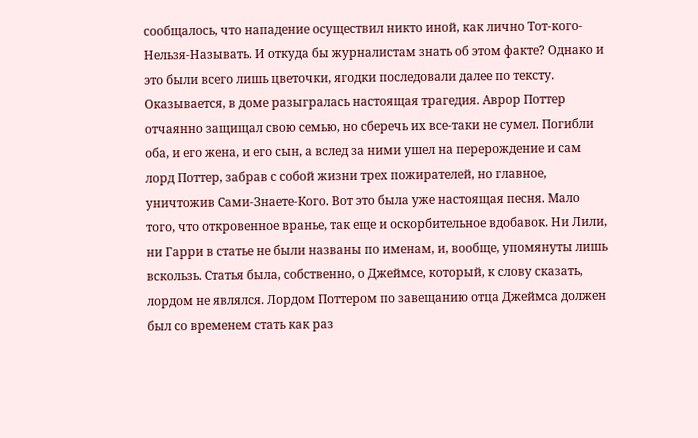сообщалось, что нападение осуществил никто иной, как лично Тот-кого-Нельзя-Называть. И откуда бы журналистам знать об этом факте? Однако и это были всего лишь цветочки, ягодки последовали далее по тексту. Оказывается, в доме разыгралась настоящая трагедия. Аврор Поттер отчаянно защищал свою семью, но сберечь их все-таки не сумел. Погибли оба, и его жена, и его сын, а вслед за ними ушел на перерождение и сам лорд Поттер, забрав с собой жизни трех пожирателей, но главное, уничтожив Сами-Знаете-Кого. Вот это была уже настоящая песня. Мало того, что откровенное вранье, так еще и оскорбительное вдобавок. Ни Лили, ни Гарри в статье не были названы по именам, и, вообще, упомянуты лишь вскользь. Статья была, собственно, о Джеймсе, который, к слову сказать, лордом не являлся. Лордом Поттером по завещанию отца Джеймса должен был со временем стать как раз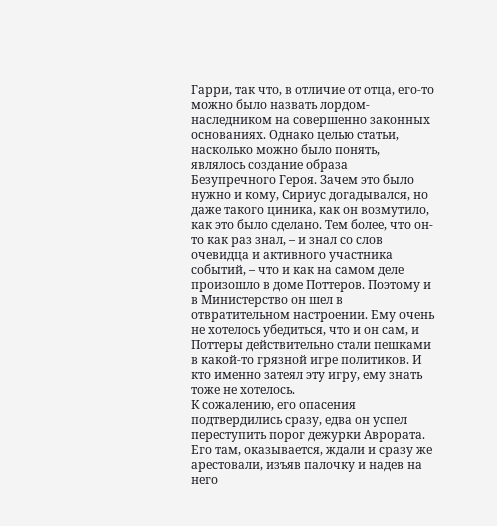Гарри, так что, в отличие от отца, его-то можно было назвать лордом-наследником на совершенно законных основаниях. Однако целью статьи, насколько можно было понять, являлось создание образа Безупречного Героя. Зачем это было нужно и кому, Сириус догадывался, но даже такого циника, как он возмутило, как это было сделано. Тем более, что он-то как раз знал, – и знал со слов очевидца и активного участника событий, – что и как на самом деле произошло в доме Поттеров. Поэтому и в Министерство он шел в отвратительном настроении. Ему очень не хотелось убедиться, что и он сам, и Поттеры действительно стали пешками в какой-то грязной игре политиков. И кто именно затеял эту игру, ему знать тоже не хотелось.
К сожалению, его опасения подтвердились сразу, едва он успел переступить порог дежурки Аврората. Его там, оказывается, ждали и сразу же арестовали, изъяв палочку и надев на него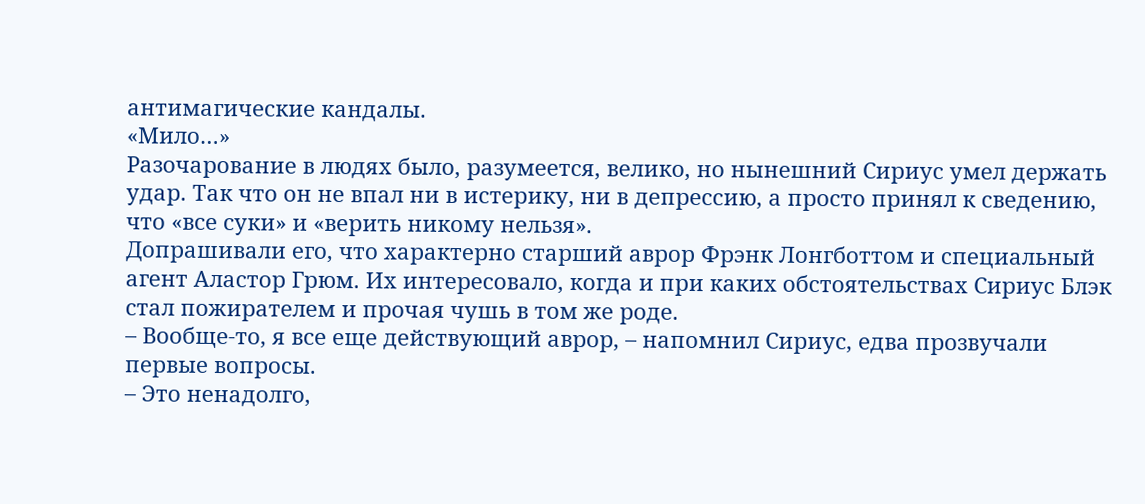антимагические кандалы.
«Мило…»
Разочарование в людях было, разумеется, велико, но нынешний Сириус умел держать удар. Так что он не впал ни в истерику, ни в депрессию, а просто принял к сведению, что «все суки» и «верить никому нельзя».
Допрашивали его, что характерно старший аврор Фрэнк Лонгботтом и специальный агент Аластор Грюм. Их интересовало, когда и при каких обстоятельствах Сириус Блэк стал пожирателем и прочая чушь в том же роде.
– Вообще-то, я все еще действующий аврор, – напомнил Сириус, едва прозвучали первые вопросы.
– Это ненадолго,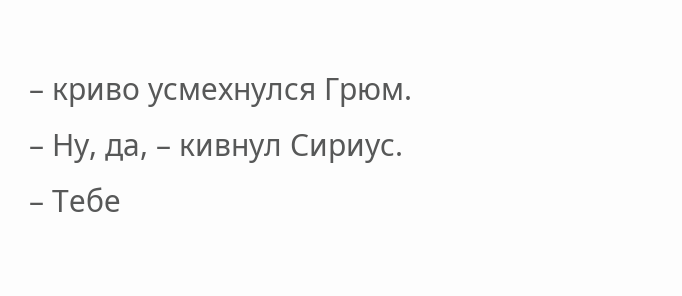– криво усмехнулся Грюм.
– Ну, да, – кивнул Сириус. – Тебе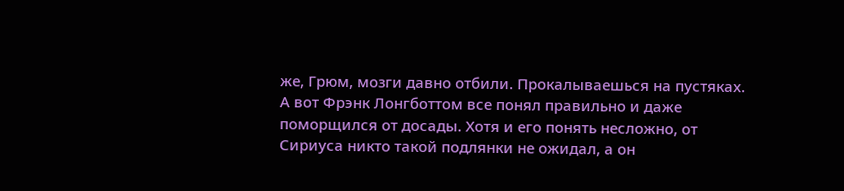же, Грюм, мозги давно отбили. Прокалываешься на пустяках.
А вот Фрэнк Лонгботтом все понял правильно и даже поморщился от досады. Хотя и его понять несложно, от Сириуса никто такой подлянки не ожидал, а он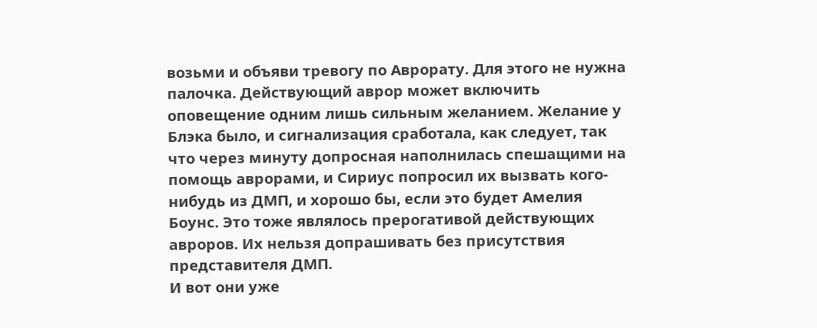возьми и объяви тревогу по Аврорату. Для этого не нужна палочка. Действующий аврор может включить оповещение одним лишь сильным желанием. Желание у Блэка было, и сигнализация сработала, как следует, так что через минуту допросная наполнилась спешащими на помощь аврорами, и Сириус попросил их вызвать кого-нибудь из ДМП, и хорошо бы, если это будет Амелия Боунс. Это тоже являлось прерогативой действующих авроров. Их нельзя допрашивать без присутствия представителя ДМП.
И вот они уже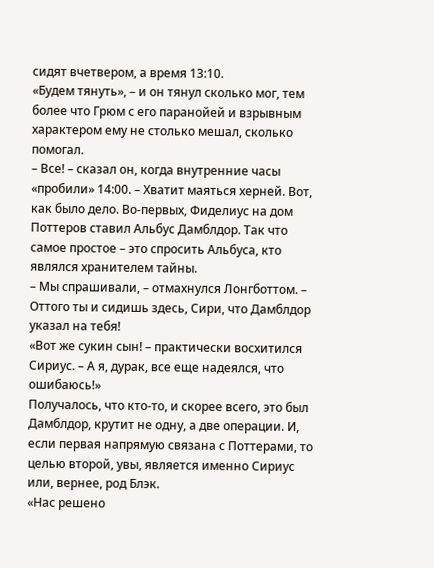сидят вчетвером, а время 13:10.
«Будем тянуть», – и он тянул сколько мог, тем более что Грюм с его паранойей и взрывным характером ему не столько мешал, сколько помогал.
– Все! – сказал он, когда внутренние часы «пробили» 14:00. – Хватит маяться херней. Вот, как было дело. Во-первых, Фиделиус на дом Поттеров ставил Альбус Дамблдор. Так что самое простое – это спросить Альбуса, кто являлся хранителем тайны.
– Мы спрашивали, – отмахнулся Лонгботтом. – Оттого ты и сидишь здесь, Сири, что Дамблдор указал на тебя!
«Вот же сукин сын! – практически восхитился Сириус. – А я, дурак, все еще надеялся, что ошибаюсь!»
Получалось, что кто-то, и скорее всего, это был Дамблдор, крутит не одну, а две операции. И, если первая напрямую связана с Поттерами, то целью второй, увы, является именно Сириус или, вернее, род Блэк.
«Нас решено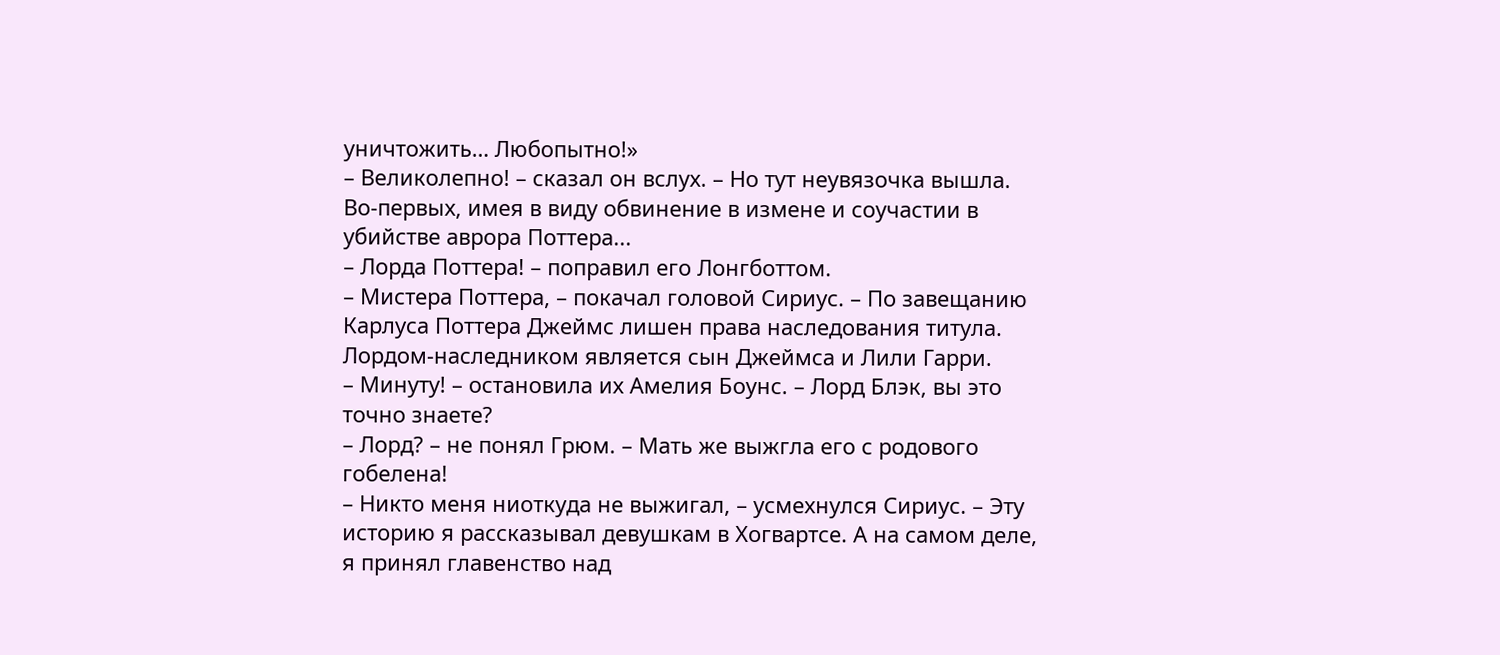уничтожить… Любопытно!»
– Великолепно! – сказал он вслух. – Но тут неувязочка вышла. Во-первых, имея в виду обвинение в измене и соучастии в убийстве аврора Поттера...
– Лорда Поттера! – поправил его Лонгботтом.
– Мистера Поттера, – покачал головой Сириус. – По завещанию Карлуса Поттера Джеймс лишен права наследования титула. Лордом-наследником является сын Джеймса и Лили Гарри.
– Минуту! – остановила их Амелия Боунс. – Лорд Блэк, вы это точно знаете?
– Лорд? – не понял Грюм. – Мать же выжгла его с родового гобелена!
– Никто меня ниоткуда не выжигал, – усмехнулся Сириус. – Эту историю я рассказывал девушкам в Хогвартсе. А на самом деле, я принял главенство над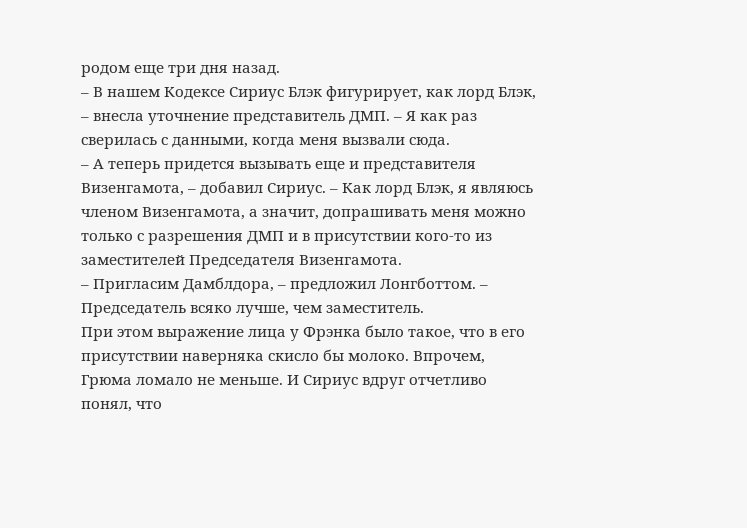родом еще три дня назад.
– В нашем Кодексе Сириус Блэк фигурирует, как лорд Блэк, – внесла уточнение представитель ДМП. – Я как раз сверилась с данными, когда меня вызвали сюда.
– А теперь придется вызывать еще и представителя Визенгамота, – добавил Сириус. – Как лорд Блэк, я являюсь членом Визенгамота, а значит, допрашивать меня можно только с разрешения ДМП и в присутствии кого-то из заместителей Председателя Визенгамота.
– Пригласим Дамблдора, – предложил Лонгботтом. – Председатель всяко лучше, чем заместитель.
При этом выражение лица у Фрэнка было такое, что в его присутствии наверняка скисло бы молоко. Впрочем, Грюма ломало не меньше. И Сириус вдруг отчетливо понял, что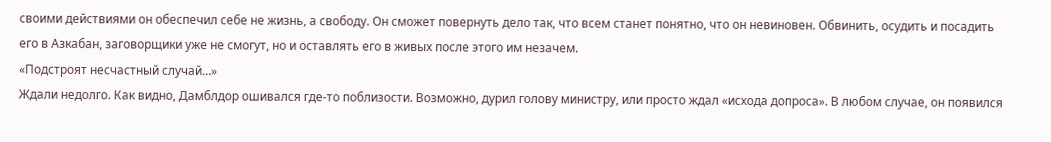своими действиями он обеспечил себе не жизнь, а свободу. Он сможет повернуть дело так, что всем станет понятно, что он невиновен. Обвинить, осудить и посадить его в Азкабан, заговорщики уже не смогут, но и оставлять его в живых после этого им незачем.
«Подстроят несчастный случай…»
Ждали недолго. Как видно, Дамблдор ошивался где-то поблизости. Возможно, дурил голову министру, или просто ждал «исхода допроса». В любом случае, он появился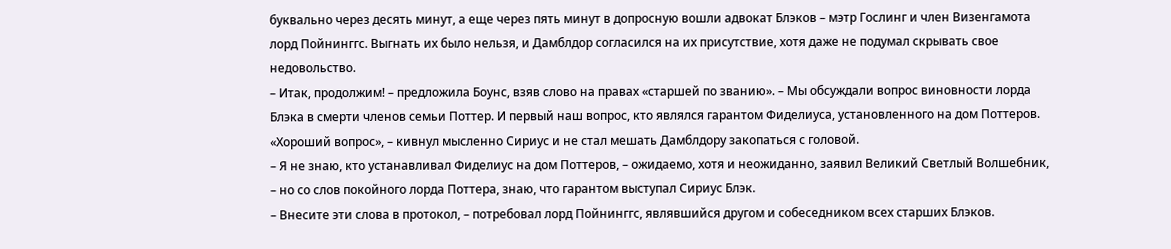буквально через десять минут, а еще через пять минут в допросную вошли адвокат Блэков – мэтр Гослинг и член Визенгамота лорд Пойнинггс. Выгнать их было нельзя, и Дамблдор согласился на их присутствие, хотя даже не подумал скрывать свое недовольство.
– Итак, продолжим! – предложила Боунс, взяв слово на правах «старшей по званию». – Мы обсуждали вопрос виновности лорда Блэка в смерти членов семьи Поттер. И первый наш вопрос, кто являлся гарантом Фиделиуса, установленного на дом Поттеров.
«Хороший вопрос», – кивнул мысленно Сириус и не стал мешать Дамблдору закопаться с головой.
– Я не знаю, кто устанавливал Фиделиус на дом Поттеров, – ожидаемо, хотя и неожиданно, заявил Великий Светлый Волшебник, – но со слов покойного лорда Поттера, знаю, что гарантом выступал Сириус Блэк.
– Внесите эти слова в протокол, – потребовал лорд Пойнинггс, являвшийся другом и собеседником всех старших Блэков.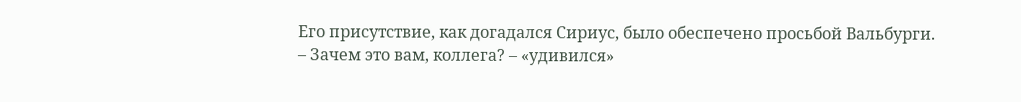Его присутствие, как догадался Сириус, было обеспечено просьбой Вальбурги.
– Зачем это вам, коллега? – «удивился»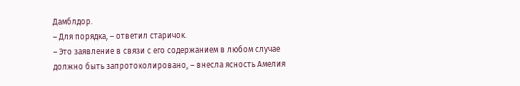Дамблдор.
– Для порядка, – ответил старичок.
– Это заявление в связи с его содержанием в любом случае должно быть запротоколировано, – внесла ясность Амелия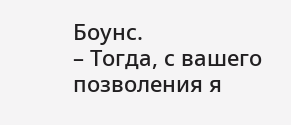Боунс.
– Тогда, с вашего позволения я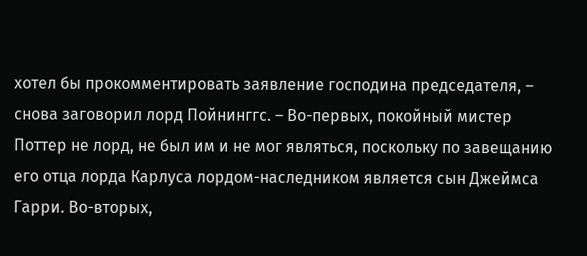хотел бы прокомментировать заявление господина председателя, – снова заговорил лорд Пойнинггс. – Во-первых, покойный мистер Поттер не лорд, не был им и не мог являться, поскольку по завещанию его отца лорда Карлуса лордом-наследником является сын Джеймса Гарри. Во-вторых,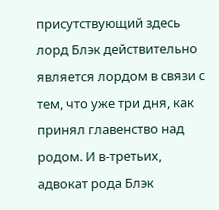присутствующий здесь лорд Блэк действительно является лордом в связи с тем, что уже три дня, как принял главенство над родом. И в-третьих, адвокат рода Блэк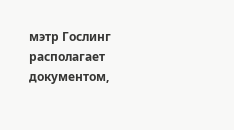мэтр Гослинг располагает документом,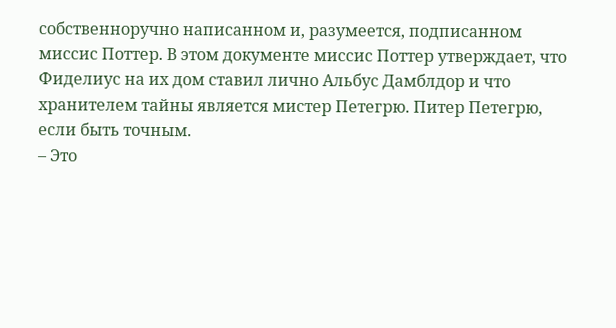собственноручно написанном и, разумеется, подписанном миссис Поттер. В этом документе миссис Поттер утверждает, что Фиделиус на их дом ставил лично Альбус Дамблдор и что хранителем тайны является мистер Петегрю. Питер Петегрю, если быть точным.
– Это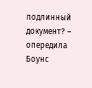подлинный документ? – опередила Боунс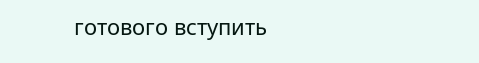готового вступить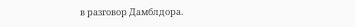в разговор Дамблдора.